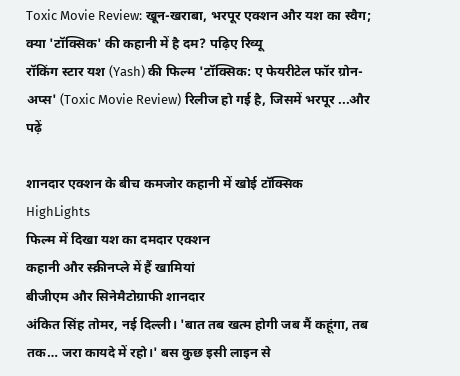Toxic Movie Review: खून-खराबा, भरपूर एक्शन और यश का स्वैग; क्या 'टॉक्सिक' की कहानी में है दम? पढ़िए रिव्यू
रॉकिंग स्टार यश (Yash) की फिल्म 'टॉक्सिक: ए फेयरीटेल फॉर ग्रोन-अप्स' (Toxic Movie Review) रिलीज हो गई है, जिसमें भरपूर ...और पढ़ें

शानदार एक्शन के बीच कमजोर कहानी में खोई टॉक्सिक
HighLights
फिल्म में दिखा यश का दमदार एक्शन
कहानी और स्क्रीनप्ले में हैं खामियां
बीजीएम और सिनेमैटोग्राफी शानदार
अंकित सिंह तोमर, नई दिल्ली। 'बात तब खत्म होगी जब मैं कहूंगा, तब तक… जरा कायदे में रहो।' बस कुछ इसी लाइन से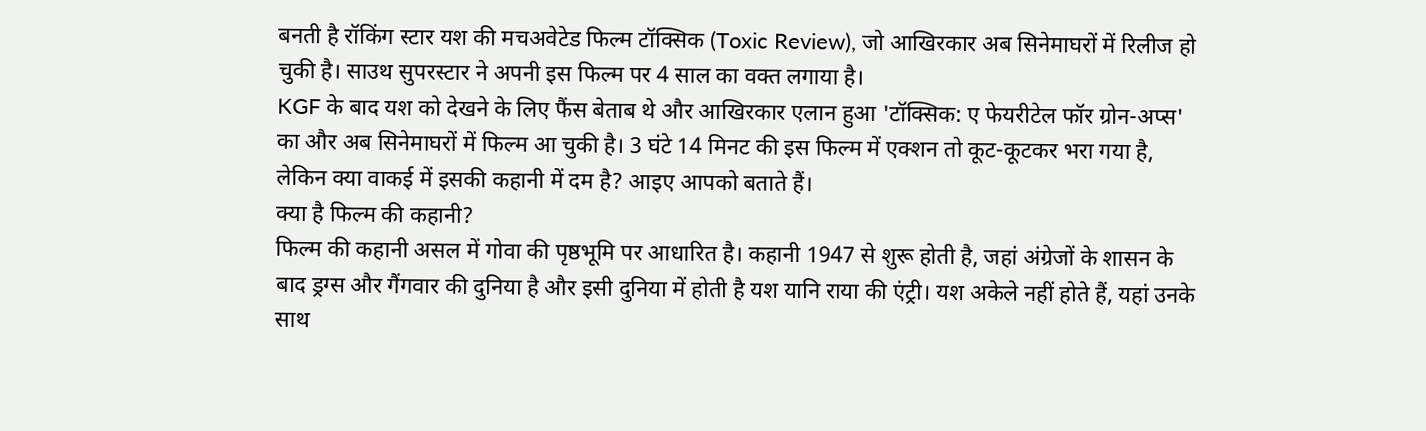बनती है रॉकिंग स्टार यश की मचअवेटेड फिल्म टॉक्सिक (Toxic Review), जो आखिरकार अब सिनेमाघरों में रिलीज हो चुकी है। साउथ सुपरस्टार ने अपनी इस फिल्म पर 4 साल का वक्त लगाया है।
KGF के बाद यश को देखने के लिए फैंस बेताब थे और आखिरकार एलान हुआ 'टॉक्सिक: ए फेयरीटेल फॉर ग्रोन-अप्स' का और अब सिनेमाघरों में फिल्म आ चुकी है। 3 घंटे 14 मिनट की इस फिल्म में एक्शन तो कूट-कूटकर भरा गया है, लेकिन क्या वाकई में इसकी कहानी में दम है? आइए आपको बताते हैं।
क्या है फिल्म की कहानी?
फिल्म की कहानी असल में गोवा की पृष्ठभूमि पर आधारित है। कहानी 1947 से शुरू होती है, जहां अंग्रेजों के शासन के बाद ड्रग्स और गैंगवार की दुनिया है और इसी दुनिया में होती है यश यानि राया की एंट्री। यश अकेले नहीं होते हैं, यहां उनके साथ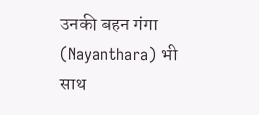उनकी बहन गंगा (Nayanthara) भी साथ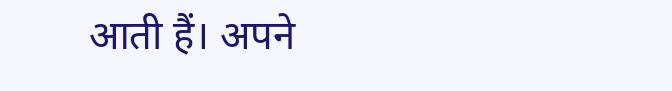आती हैं। अपने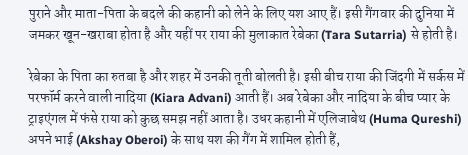पुराने और माता-पिता के बदले की कहानी को लेने के लिए यश आए हैं। इसी गैंगवार की दुनिया में जमकर खून-खराबा होता है और यहीं पर राया की मुलाकात रेबेका (Tara Sutarria) से होती है।

रेबेका के पिता का रुतबा है और शहर में उनकी तूती बोलती है। इसी बीच राया की जिंदगी में सर्कस में परफॉर्म करने वाली नादिया (Kiara Advani) आती हैं। अब रेबेका और नादिया के बीच प्यार के ट्राइएंगल में फंसे राया को कुछ समझ नहीं आता है। उधर कहानी में एलिजाबेथ (Huma Qureshi) अपने भाई (Akshay Oberoi) के साथ यश की गैंग में शामिल होती हैं,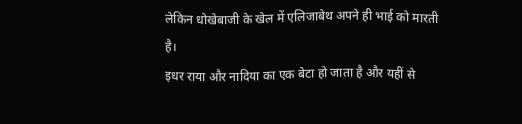लेकिन धोखेबाजी के खेल में एलिजाबेथ अपने ही भाई को मारती है।
इधर राया और नादिया का एक बेटा हो जाता है और यहीं से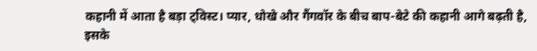कहानी में आता है बड़ा ट्विस्ट। प्यार, धोखे और गैंगवॉर के बीच बाप-बेटे की कहानी आगे बढ़ती है, इसके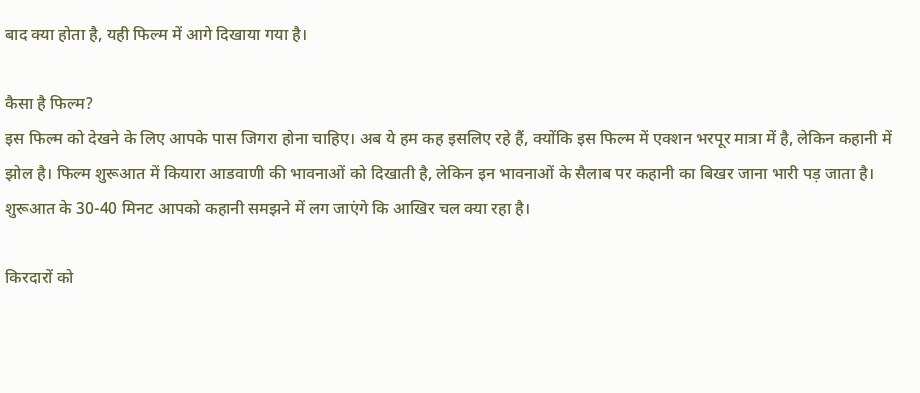बाद क्या होता है, यही फिल्म में आगे दिखाया गया है।

कैसा है फिल्म?
इस फिल्म को देखने के लिए आपके पास जिगरा होना चाहिए। अब ये हम कह इसलिए रहे हैं, क्योंकि इस फिल्म में एक्शन भरपूर मात्रा में है, लेकिन कहानी में झोल है। फिल्म शुरूआत में कियारा आडवाणी की भावनाओं को दिखाती है, लेकिन इन भावनाओं के सैलाब पर कहानी का बिखर जाना भारी पड़ जाता है। शुरूआत के 30-40 मिनट आपको कहानी समझने में लग जाएंगे कि आखिर चल क्या रहा है।

किरदारों को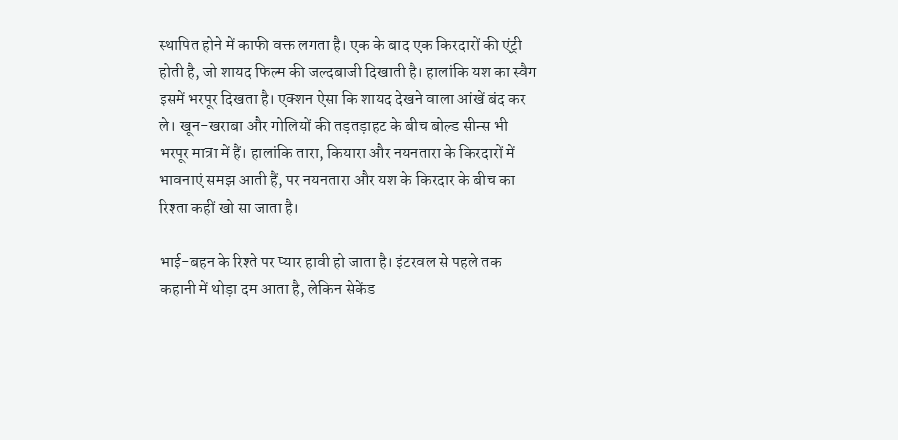स्थापित होने में काफी वक्त लगता है। एक के बाद एक किरदारों की एंट्री होती है, जो शायद फिल्म की जल्दबाजी दिखाती है। हालांकि यश का स्वैग इसमें भरपूर दिखता है। एक्शन ऐसा कि शायद देखने वाला आंखें बंद कर ले। खून-खराबा और गोलियों की तड़तड़ाहट के बीच बोल्ड सीन्स भी भरपूर मात्रा में हैं। हालांकि तारा, कियारा और नयनतारा के किरदारों में भावनाएं समझ आती हैं, पर नयनतारा और यश के किरदार के बीच का रिश्ता कहीं खो सा जाता है।

भाई-बहन के रिश्ते पर प्यार हावी हो जाता है। इंटरवल से पहले तक कहानी में थोड़ा दम आता है, लेकिन सेकेंड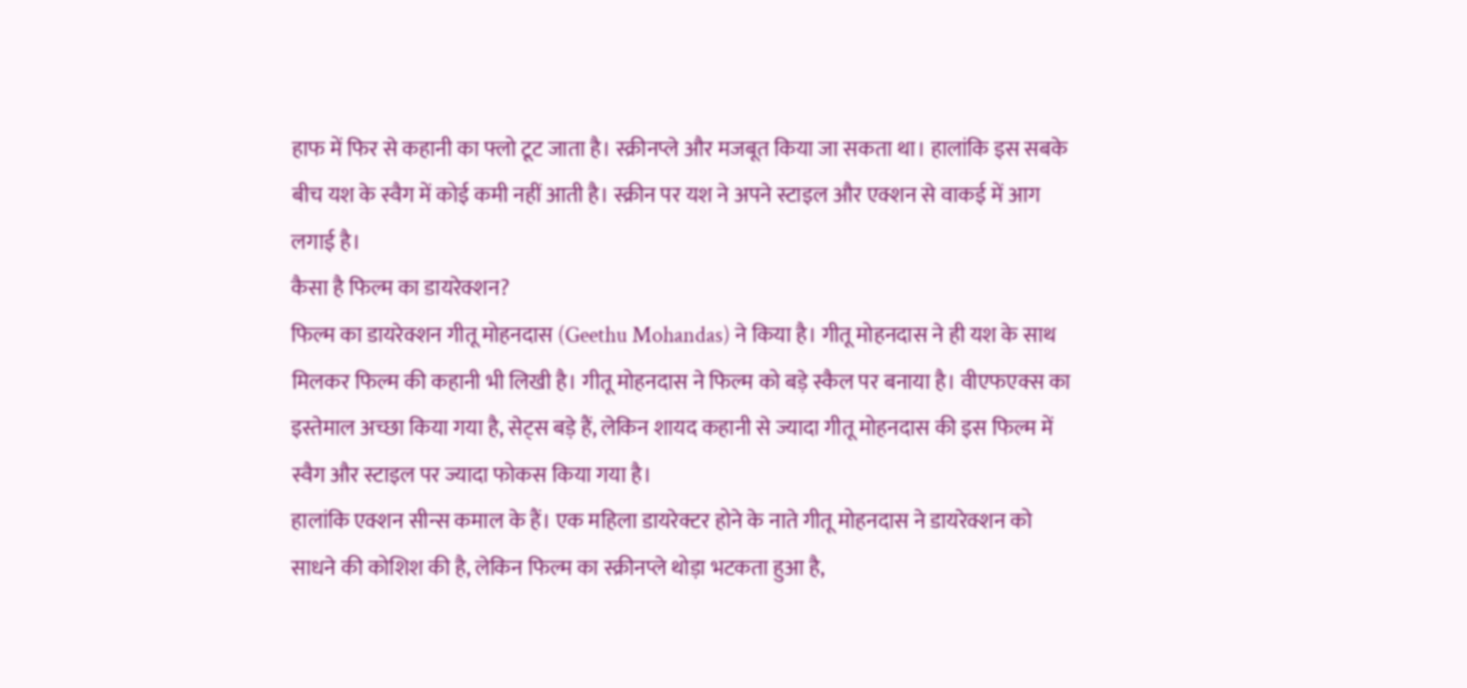हाफ में फिर से कहानी का फ्लो टूट जाता है। स्क्रीनप्ले और मजबूत किया जा सकता था। हालांकि इस सबके बीच यश के स्वैग में कोई कमी नहीं आती है। स्क्रीन पर यश ने अपने स्टाइल और एक्शन से वाकई में आग लगाई है।
कैसा है फिल्म का डायरेक्शन?
फिल्म का डायरेक्शन गीतू मोहनदास (Geethu Mohandas) ने किया है। गीतू मोहनदास ने ही यश के साथ मिलकर फिल्म की कहानी भी लिखी है। गीतू मोहनदास ने फिल्म को बड़े स्कैल पर बनाया है। वीएफएक्स का इस्तेमाल अच्छा किया गया है, सेट्स बड़े हैं, लेकिन शायद कहानी से ज्यादा गीतू मोहनदास की इस फिल्म में स्वैग और स्टाइल पर ज्यादा फोकस किया गया है।
हालांकि एक्शन सीन्स कमाल के हैं। एक महिला डायरेक्टर होने के नाते गीतू मोहनदास ने डायरेक्शन को साधने की कोशिश की है, लेकिन फिल्म का स्क्रीनप्ले थोड़ा भटकता हुआ है,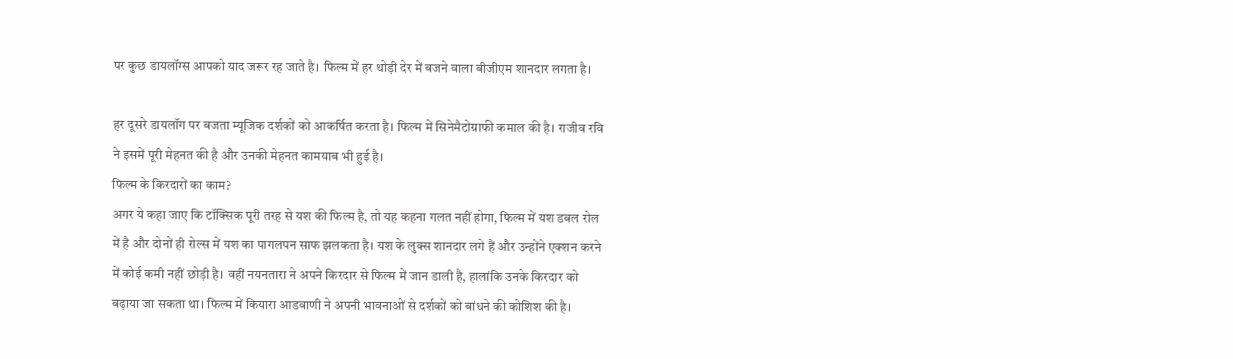पर कुछ डायलॉग्स आपको याद जरूर रह जाते है। फिल्म में हर थोड़ी देर में बजने वाला बीजीएम शानदार लगता है।

हर दूसरे डायलॉग पर बजता म्यूजिक दर्शकों को आकर्षित करता है। फिल्म में सिनेमैटोग्राफी कमाल की है। राजीव रवि ने इसमें पूरी मेहनत की है और उनकी मेहनत कामयाब भी हुई है।
फिल्म के किरदारों का काम?
अगर ये कहा जाए कि टॉक्सिक पूरी तरह से यश की फिल्म है, तो यह कहना गलत नहीं होगा, फिल्म में यश डबल रोल में है और दोनों ही रोल्स में यश का पागलपन साफ झलकता है। यश के लुक्स शानदार लगे हैं और उन्होंने एक्शन करने में कोई कमी नहीं छोड़ी है। वहीं नयनतारा ने अपने किरदार से फिल्म में जान डाली है, हालांकि उनके किरदार को बढ़ाया जा सकता था। फिल्म में कियारा आडवाणी ने अपनी भावनाओं से दर्शकों को बांधने की कोशिश की है।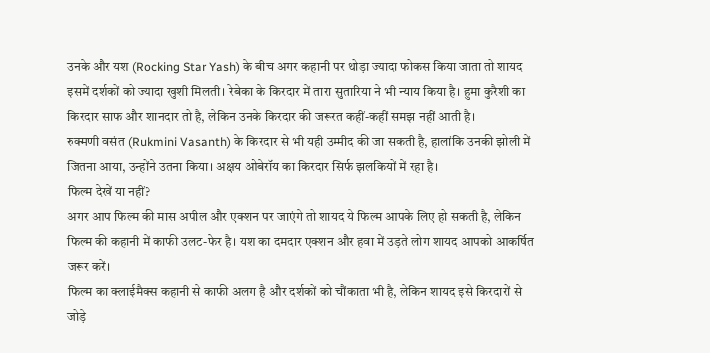उनके और यश (Rocking Star Yash) के बीच अगर कहानी पर थोड़ा ज्यादा फोकस किया जाता तो शायद इसमें दर्शकों को ज्यादा खुशी मिलती। रेबेका के किरदार में तारा सुतारिया ने भी न्याय किया है। हुमा कुरैशी का किरदार साफ और शानदार तो है, लेकिन उनके किरदार की जरूरत कहीं-कहीं समझ नहीं आती है।
रुक्मणी वसंत (Rukmini Vasanth) के किरदार से भी यही उम्मीद की जा सकती है, हालांकि उनकी झोली में जितना आया, उन्होंने उतना किया। अक्षय ओबेरॉय का किरदार सिर्फ झलकियों में रहा है।
फिल्म देखें या नहीं?
अगर आप फिल्म की मास अपील और एक्शन पर जाएंगे तो शायद ये फिल्म आपके लिए हो सकती है, लेकिन फिल्म की कहानी में काफी उलट-फेर है। यश का दमदार एक्शन और हवा में उड़ते लोग शायद आपको आकर्षित जरूर करें।
फिल्म का क्लाईमैक्स कहानी से काफी अलग है और दर्शकों को चौंकाता भी है, लेकिन शायद इसे किरदारों से जोड़े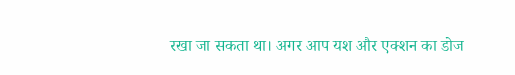रखा जा सकता था। अगर आप यश और एक्शन का डोज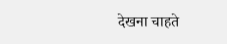देखना चाहते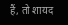हैं, तो शायद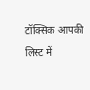टॉक्सिक आपकी लिस्ट में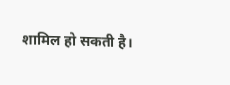शामिल हो सकती है।